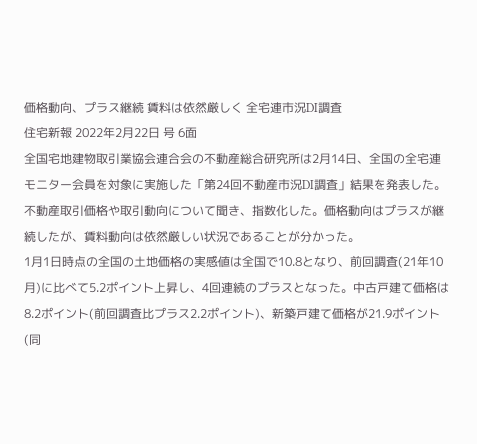価格動向、プラス継続 賃料は依然厳しく 全宅連市況DI調査
住宅新報 2022年2月22日 号 6面
全国宅地建物取引業協会連合会の不動産総合研究所は2月14日、全国の全宅連モニター会員を対象に実施した「第24回不動産市況DI調査」結果を発表した。不動産取引価格や取引動向について聞き、指数化した。価格動向はプラスが継続したが、賃料動向は依然厳しい状況であることが分かった。
1月1日時点の全国の土地価格の実感値は全国で10.8となり、前回調査(21年10月)に比べて5.2ポイント上昇し、4回連続のプラスとなった。中古戸建て価格は8.2ポイント(前回調査比プラス2.2ポイント)、新築戸建て価格が21.9ポイント(同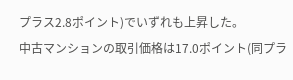プラス2.8ポイント)でいずれも上昇した。
中古マンションの取引価格は17.0ポイント(同プラ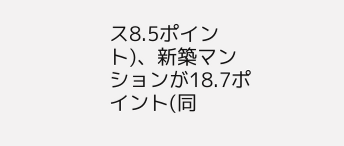ス8.5ポイント)、新築マンションが18.7ポイント(同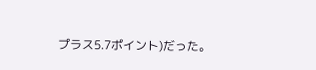プラス5.7ポイント)だった。